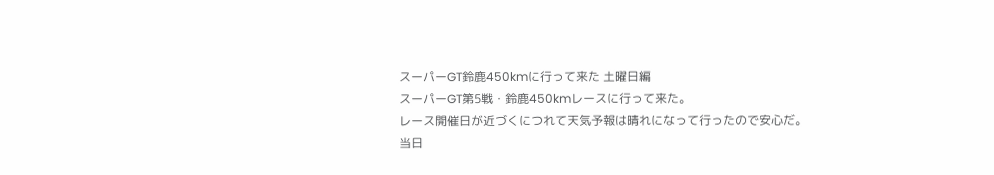スーパーGT鈴鹿450kmに行って来た 土曜日編
スーパーGT第5戦・鈴鹿450kmレースに行って来た。
レース開催日が近づくにつれて天気予報は晴れになって行ったので安心だ。
当日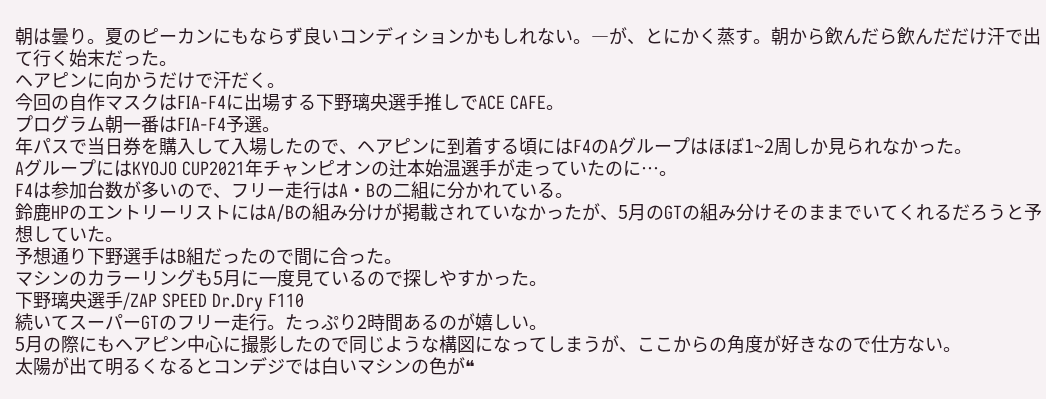朝は曇り。夏のピーカンにもならず良いコンディションかもしれない。―が、とにかく蒸す。朝から飲んだら飲んだだけ汗で出て行く始末だった。
ヘアピンに向かうだけで汗だく。
今回の自作マスクはFIA-F4に出場する下野璃央選手推しでACE CAFE。
プログラム朝一番はFIA-F4予選。
年パスで当日券を購入して入場したので、ヘアピンに到着する頃にはF4のAグループはほぼ1~2周しか見られなかった。
AグループにはKYOJO CUP2021年チャンピオンの辻本始温選手が走っていたのに…。
F4は参加台数が多いので、フリー走行はA・Bの二組に分かれている。
鈴鹿HPのエントリーリストにはA/Bの組み分けが掲載されていなかったが、5月のGTの組み分けそのままでいてくれるだろうと予想していた。
予想通り下野選手はB組だったので間に合った。
マシンのカラーリングも5月に一度見ているので探しやすかった。
下野璃央選手/ZAP SPEED Dr.Dry F110
続いてスーパーGTのフリー走行。たっぷり2時間あるのが嬉しい。
5月の際にもヘアピン中心に撮影したので同じような構図になってしまうが、ここからの角度が好きなので仕方ない。
太陽が出て明るくなるとコンデジでは白いマシンの色が❝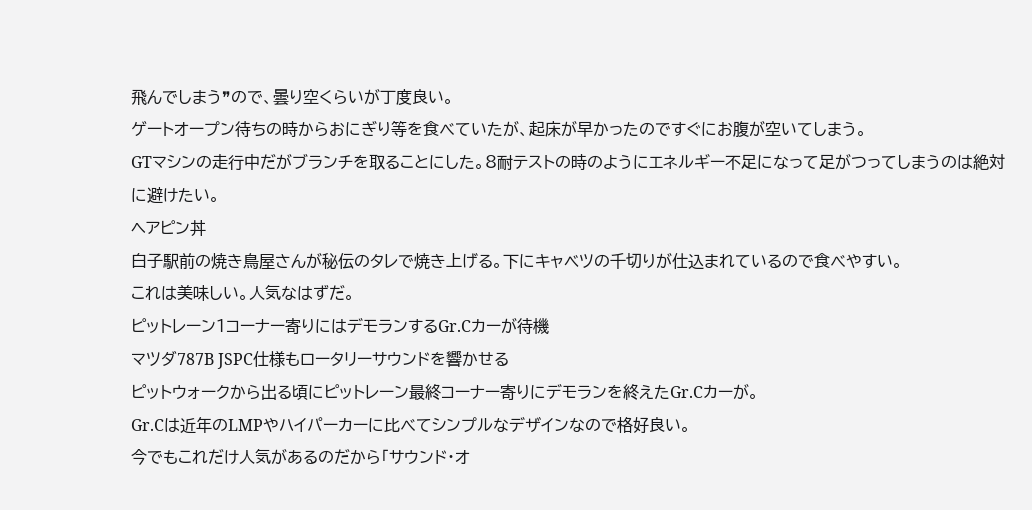飛んでしまう❞ので、曇り空くらいが丁度良い。
ゲートオープン待ちの時からおにぎり等を食べていたが、起床が早かったのですぐにお腹が空いてしまう。
GTマシンの走行中だがブランチを取ることにした。8耐テストの時のようにエネルギー不足になって足がつってしまうのは絶対に避けたい。
ヘアピン丼
白子駅前の焼き鳥屋さんが秘伝のタレで焼き上げる。下にキャベツの千切りが仕込まれているので食べやすい。
これは美味しい。人気なはずだ。
ピットレーン1コーナー寄りにはデモランするGr.Cカーが待機
マツダ787B JSPC仕様もロータリーサウンドを響かせる
ピットウォークから出る頃にピットレーン最終コーナー寄りにデモランを終えたGr.Cカーが。
Gr.Cは近年のLMPやハイパーカーに比べてシンプルなデザインなので格好良い。
今でもこれだけ人気があるのだから「サウンド・オ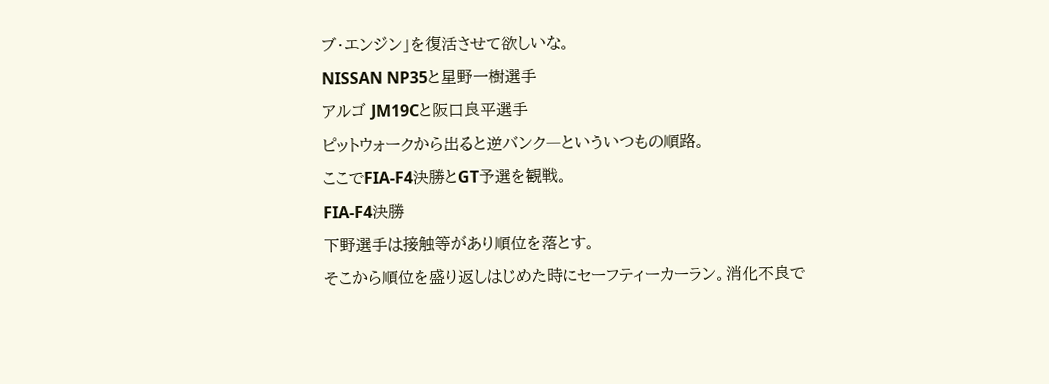ブ・エンジン」を復活させて欲しいな。
NISSAN NP35と星野一樹選手
アルゴ JM19Cと阪口良平選手
ピットウォークから出ると逆バンク―といういつもの順路。
ここでFIA-F4決勝とGT予選を観戦。
FIA-F4決勝
下野選手は接触等があり順位を落とす。
そこから順位を盛り返しはじめた時にセーフティーカーラン。消化不良で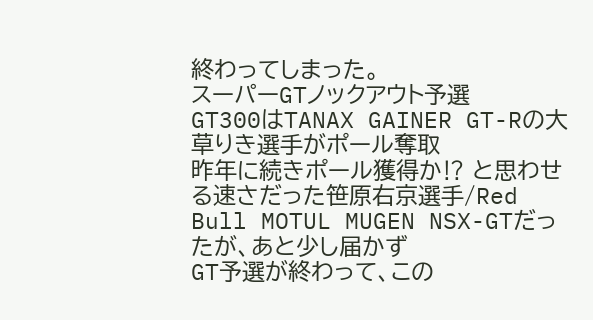終わってしまった。
スーパーGTノックアウト予選
GT300はTANAX GAINER GT-Rの大草りき選手がポール奪取
昨年に続きポール獲得か⁉ と思わせる速さだった笹原右京選手/Red Bull MOTUL MUGEN NSX-GTだったが、あと少し届かず
GT予選が終わって、この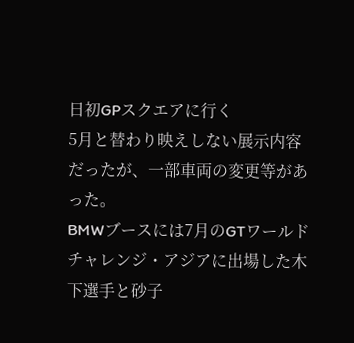日初GPスクエアに行く
5月と替わり映えしない展示内容だったが、一部車両の変更等があった。
BMWブースには7月のGTワールドチャレンジ・アジアに出場した木下選手と砂子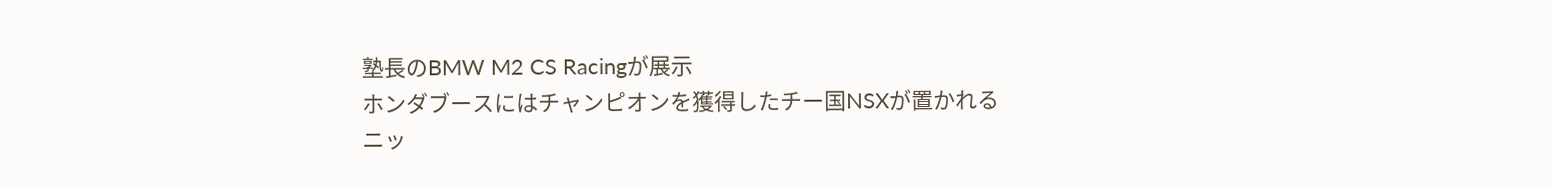塾長のBMW M2 CS Racingが展示
ホンダブースにはチャンピオンを獲得したチー国NSXが置かれる
ニッ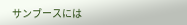サンブースには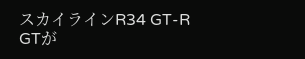スカイラインR34 GT-R GTが